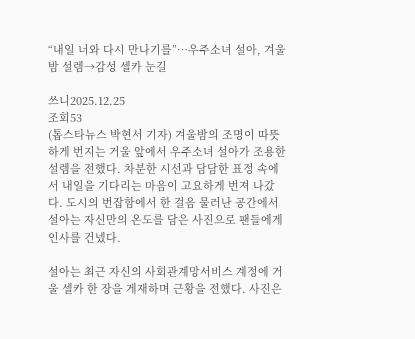“내일 너와 다시 만나기를”…우주소녀 설아, 겨울밤 설렘→감성 셀카 눈길

쓰니2025.12.25
조회53
(톱스타뉴스 박현서 기자) 겨울밤의 조명이 따뜻하게 번지는 거울 앞에서 우주소녀 설아가 조용한 설렘을 전했다. 차분한 시선과 담담한 표정 속에서 내일을 기다리는 마음이 고요하게 번져 나갔다. 도시의 번잡함에서 한 걸음 물러난 공간에서 설아는 자신만의 온도를 담은 사진으로 팬들에게 인사를 건넸다.

설아는 최근 자신의 사회관계망서비스 계정에 거울 셀카 한 장을 게재하며 근황을 전했다. 사진은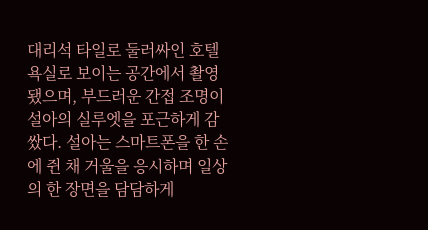대리석 타일로 둘러싸인 호텔 욕실로 보이는 공간에서 촬영됐으며, 부드러운 간접 조명이 설아의 실루엣을 포근하게 감쌌다. 설아는 스마트폰을 한 손에 쥔 채 거울을 응시하며 일상의 한 장면을 담담하게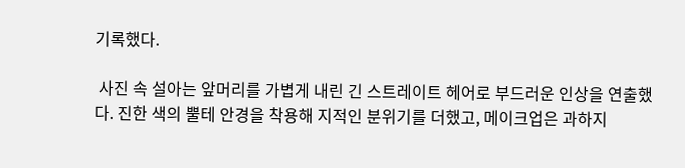기록했다.

 사진 속 설아는 앞머리를 가볍게 내린 긴 스트레이트 헤어로 부드러운 인상을 연출했다. 진한 색의 뿔테 안경을 착용해 지적인 분위기를 더했고, 메이크업은 과하지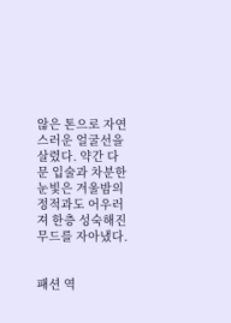않은 톤으로 자연스러운 얼굴선을 살렸다. 약간 다문 입술과 차분한 눈빛은 겨울밤의 정적과도 어우러져 한층 성숙해진 무드를 자아냈다.


패션 역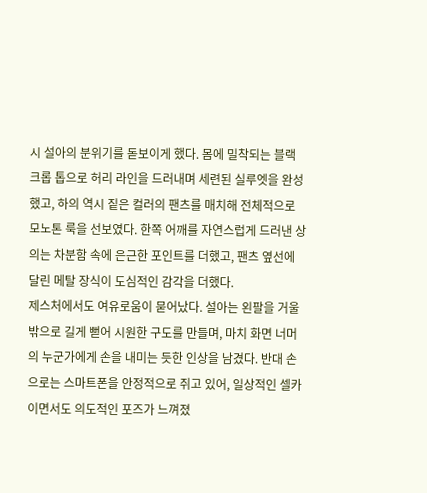시 설아의 분위기를 돋보이게 했다. 몸에 밀착되는 블랙 크롭 톱으로 허리 라인을 드러내며 세련된 실루엣을 완성했고, 하의 역시 짙은 컬러의 팬츠를 매치해 전체적으로 모노톤 룩을 선보였다. 한쪽 어깨를 자연스럽게 드러낸 상의는 차분함 속에 은근한 포인트를 더했고, 팬츠 옆선에 달린 메탈 장식이 도심적인 감각을 더했다.
제스처에서도 여유로움이 묻어났다. 설아는 왼팔을 거울 밖으로 길게 뻗어 시원한 구도를 만들며, 마치 화면 너머의 누군가에게 손을 내미는 듯한 인상을 남겼다. 반대 손으로는 스마트폰을 안정적으로 쥐고 있어, 일상적인 셀카이면서도 의도적인 포즈가 느껴졌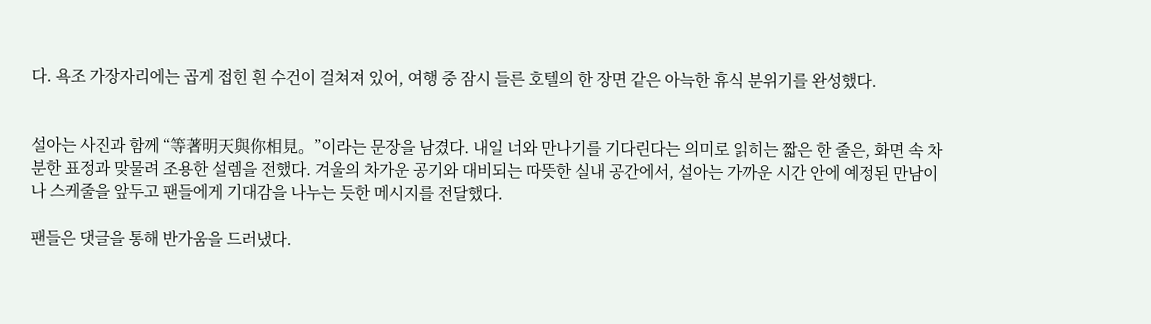다. 욕조 가장자리에는 곱게 접힌 흰 수건이 걸쳐져 있어, 여행 중 잠시 들른 호텔의 한 장면 같은 아늑한 휴식 분위기를 완성했다.


설아는 사진과 함께 “等著明天與你相見。”이라는 문장을 남겼다. 내일 너와 만나기를 기다린다는 의미로 읽히는 짧은 한 줄은, 화면 속 차분한 표정과 맞물려 조용한 설렘을 전했다. 겨울의 차가운 공기와 대비되는 따뜻한 실내 공간에서, 설아는 가까운 시간 안에 예정된 만남이나 스케줄을 앞두고 팬들에게 기대감을 나누는 듯한 메시지를 전달했다.

팬들은 댓글을 통해 반가움을 드러냈다.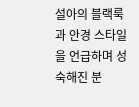설아의 블랙룩과 안경 스타일을 언급하며 성숙해진 분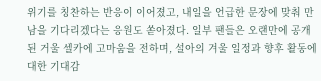위기를 칭찬하는 반응이 이어졌고, 내일을 언급한 문장에 맞춰 만남을 기다리겠다는 응원도 쏟아졌다. 일부 팬들은 오랜만에 공개된 거울 셀카에 고마움을 전하며, 설아의 겨울 일정과 향후 활동에 대한 기대감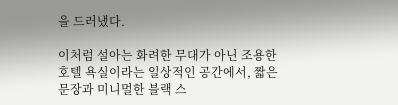을 드러냈다.

이처럼 설아는 화려한 무대가 아닌 조용한 호텔 욕실이라는 일상적인 공간에서, 짧은 문장과 미니멀한 블랙 스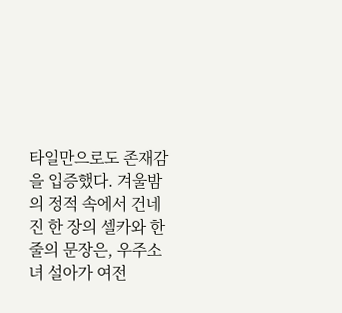타일만으로도 존재감을 입증했다. 겨울밤의 정적 속에서 건네진 한 장의 셀카와 한 줄의 문장은, 우주소녀 설아가 여전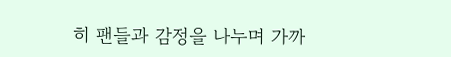히 팬들과 감정을 나누며 가까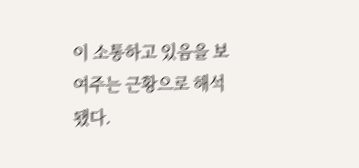이 소통하고 있음을 보여주는 근황으로 해석됐다.